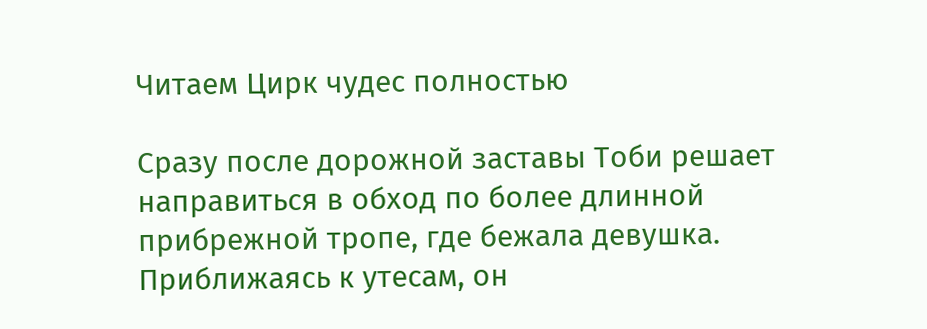Читаем Цирк чудес полностью

Сразу после дорожной заставы Тоби решает направиться в обход по более длинной прибрежной тропе, где бежала девушка. Приближаясь к утесам, он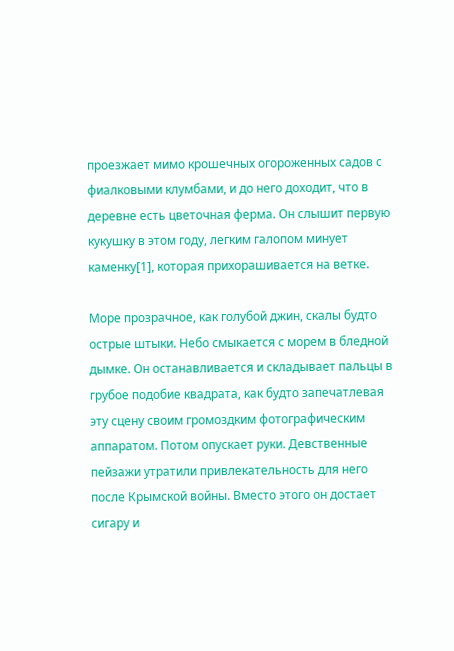проезжает мимо крошечных огороженных садов с фиалковыми клумбами, и до него доходит, что в деревне есть цветочная ферма. Он слышит первую кукушку в этом году, легким галопом минует каменку[1], которая прихорашивается на ветке.

Море прозрачное, как голубой джин, скалы будто острые штыки. Небо смыкается с морем в бледной дымке. Он останавливается и складывает пальцы в грубое подобие квадрата, как будто запечатлевая эту сцену своим громоздким фотографическим аппаратом. Потом опускает руки. Девственные пейзажи утратили привлекательность для него после Крымской войны. Вместо этого он достает сигару и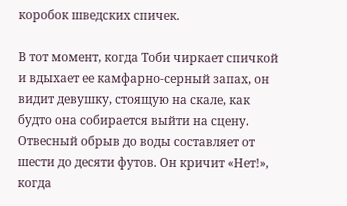коробок шведских спичек.

В тот момент, когда Тоби чиркает спичкой и вдыхает ее камфарно-серный запах, он видит девушку, стоящую на скале, как будто она собирается выйти на сцену. Отвесный обрыв до воды составляет от шести до десяти футов. Он кричит «Нет!», когда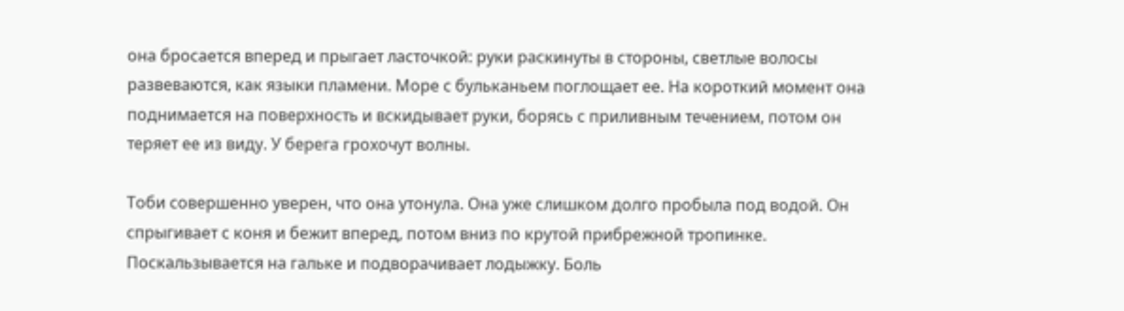она бросается вперед и прыгает ласточкой: руки раскинуты в стороны, светлые волосы развеваются, как языки пламени. Море с бульканьем поглощает ее. На короткий момент она поднимается на поверхность и вскидывает руки, борясь с приливным течением, потом он теряет ее из виду. У берега грохочут волны.

Тоби совершенно уверен, что она утонула. Она уже слишком долго пробыла под водой. Он спрыгивает с коня и бежит вперед, потом вниз по крутой прибрежной тропинке. Поскальзывается на гальке и подворачивает лодыжку. Боль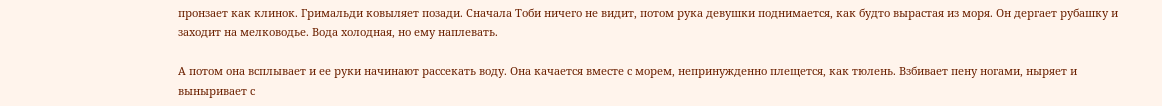пронзает как клинок. Гримальди ковыляет позади. Сначала Тоби ничего не видит, потом рука девушки поднимается, как будто вырастая из моря. Он дергает рубашку и заходит на мелководье. Вода холодная, но ему наплевать.

А потом она всплывает и ее руки начинают рассекать воду. Она качается вместе с морем, непринужденно плещется, как тюлень. Взбивает пену ногами, ныряет и выныривает с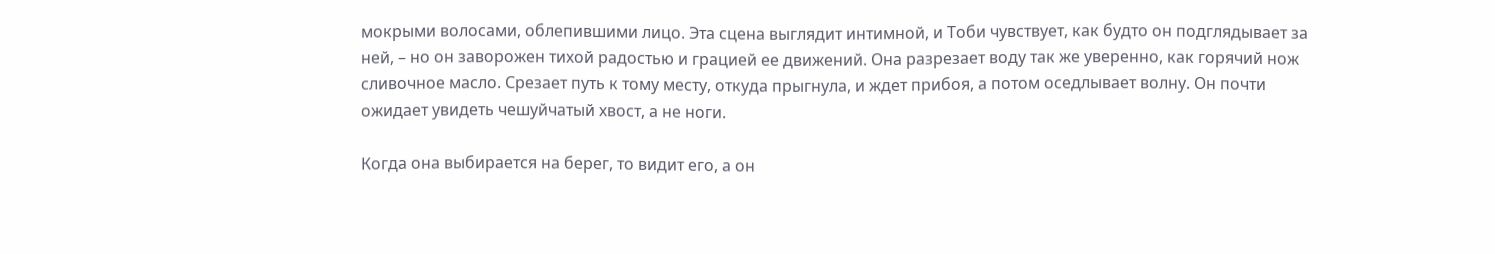мокрыми волосами, облепившими лицо. Эта сцена выглядит интимной, и Тоби чувствует, как будто он подглядывает за ней, – но он заворожен тихой радостью и грацией ее движений. Она разрезает воду так же уверенно, как горячий нож сливочное масло. Срезает путь к тому месту, откуда прыгнула, и ждет прибоя, а потом оседлывает волну. Он почти ожидает увидеть чешуйчатый хвост, а не ноги.

Когда она выбирается на берег, то видит его, а он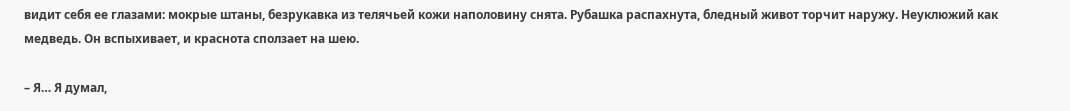видит себя ее глазами: мокрые штаны, безрукавка из телячьей кожи наполовину снята. Рубашка распахнута, бледный живот торчит наружу. Неуклюжий как медведь. Он вспыхивает, и краснота сползает на шею.

– Я… Я думал,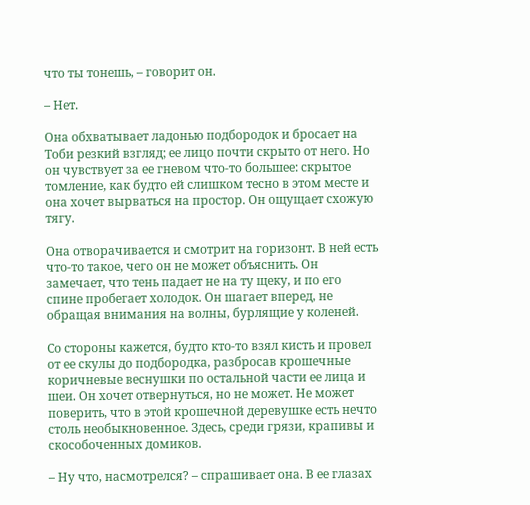что ты тонешь, – говорит он.

– Нет.

Она обхватывает ладонью подбородок и бросает на Тоби резкий взгляд; ее лицо почти скрыто от него. Но он чувствует за ее гневом что-то большее: скрытое томление, как будто ей слишком тесно в этом месте и она хочет вырваться на простор. Он ощущает схожую тягу.

Она отворачивается и смотрит на горизонт. В ней есть что-то такое, чего он не может объяснить. Он замечает, что тень падает не на ту щеку, и по его спине пробегает холодок. Он шагает вперед, не обращая внимания на волны, бурлящие у коленей.

Со стороны кажется, будто кто-то взял кисть и провел от ее скулы до подбородка, разбросав крошечные коричневые веснушки по остальной части ее лица и шеи. Он хочет отвернуться, но не может. Не может поверить, что в этой крошечной деревушке есть нечто столь необыкновенное. Здесь, среди грязи, крапивы и скособоченных домиков.

– Ну что, насмотрелся? – спрашивает она. В ее глазах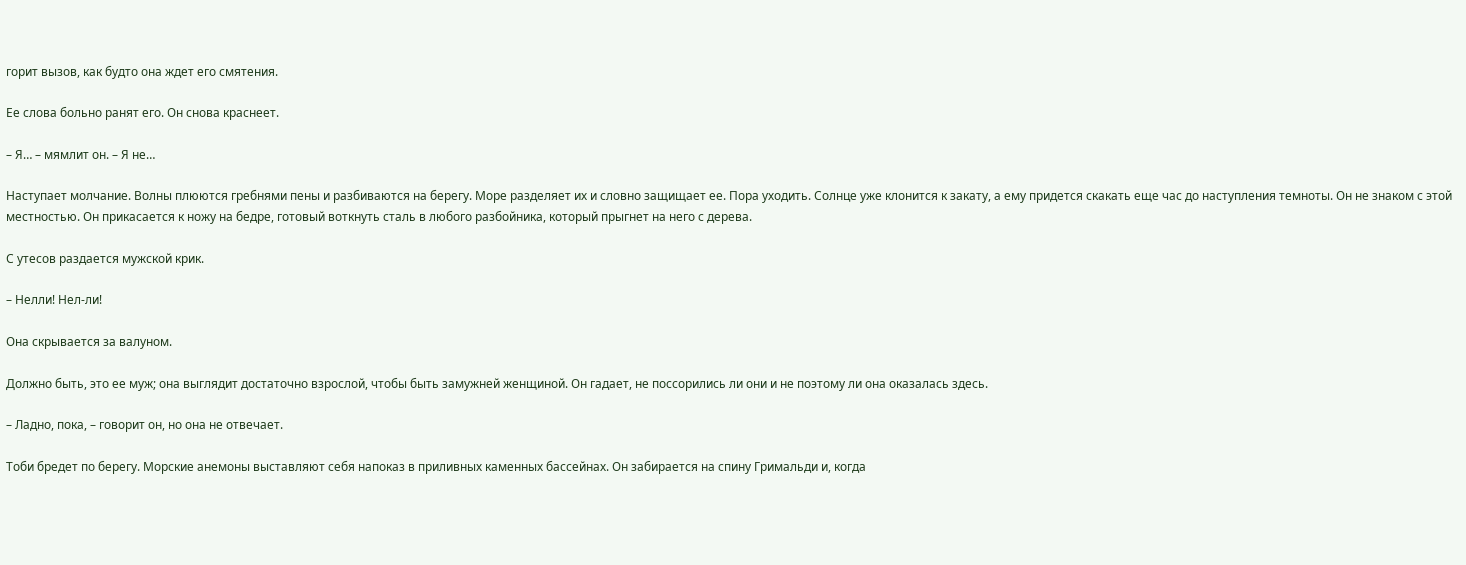горит вызов, как будто она ждет его смятения.

Ее слова больно ранят его. Он снова краснеет.

– Я… – мямлит он. – Я не…

Наступает молчание. Волны плюются гребнями пены и разбиваются на берегу. Море разделяет их и словно защищает ее. Пора уходить. Солнце уже клонится к закату, а ему придется скакать еще час до наступления темноты. Он не знаком с этой местностью. Он прикасается к ножу на бедре, готовый воткнуть сталь в любого разбойника, который прыгнет на него с дерева.

С утесов раздается мужской крик.

– Нелли! Нел-ли!

Она скрывается за валуном.

Должно быть, это ее муж; она выглядит достаточно взрослой, чтобы быть замужней женщиной. Он гадает, не поссорились ли они и не поэтому ли она оказалась здесь.

– Ладно, пока, – говорит он, но она не отвечает.

Тоби бредет по берегу. Морские анемоны выставляют себя напоказ в приливных каменных бассейнах. Он забирается на спину Гримальди и, когда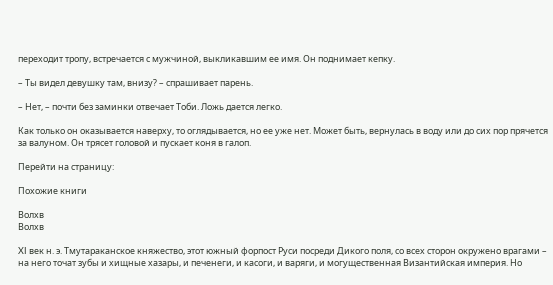переходит тропу, встречается с мужчиной, выкликавшим ее имя. Он поднимает кепку.

– Ты видел девушку там, внизу? – спрашивает парень.

– Нет, – почти без заминки отвечает Тоби. Ложь дается легко.

Как только он оказывается наверху, то оглядывается, но ее уже нет. Может быть, вернулась в воду или до сих пор прячется за валуном. Он трясет головой и пускает коня в галоп.

Перейти на страницу:

Похожие книги

Волхв
Волхв

XI век н. э. Тмутараканское княжество, этот южный форпост Руси посреди Дикого поля, со всех сторон окружено врагами – на него точат зубы и хищные хазары, и печенеги, и касоги, и варяги, и могущественная Византийская империя. Но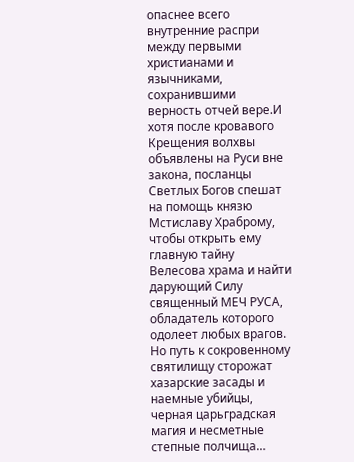опаснее всего внутренние распри между первыми христианами и язычниками, сохранившими верность отчей вере.И хотя после кровавого Крещения волхвы объявлены на Руси вне закона, посланцы Светлых Богов спешат на помощь князю Мстиславу Храброму, чтобы открыть ему главную тайну Велесова храма и найти дарующий Силу священный МЕЧ РУСА, обладатель которого одолеет любых врагов. Но путь к сокровенному святилищу сторожат хазарские засады и наемные убийцы, черная царьградская магия и несметные степные полчища…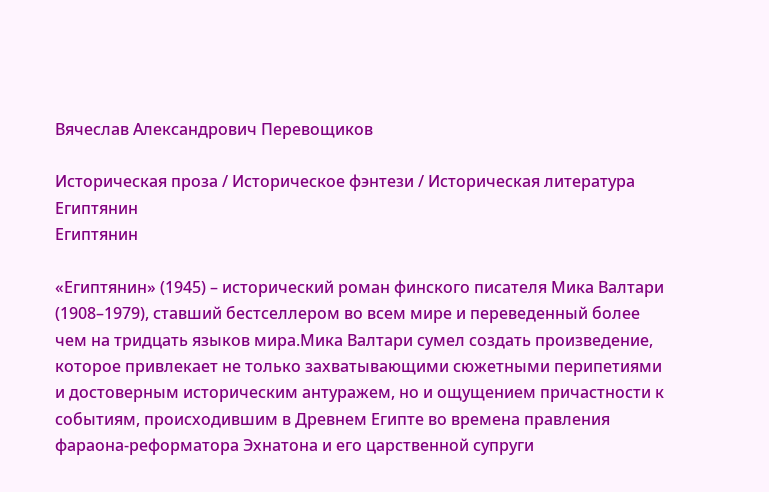Вячеслав Александрович Перевощиков

Историческая проза / Историческое фэнтези / Историческая литература
Египтянин
Египтянин

«Египтянин» (1945) – исторический роман финского писателя Мика Валтари (1908–1979), ставший бестселлером во всем мире и переведенный более чем на тридцать языков мира.Мика Валтари сумел создать произведение, которое привлекает не только захватывающими сюжетными перипетиями и достоверным историческим антуражем, но и ощущением причастности к событиям, происходившим в Древнем Египте во времена правления фараона-реформатора Эхнатона и его царственной супруги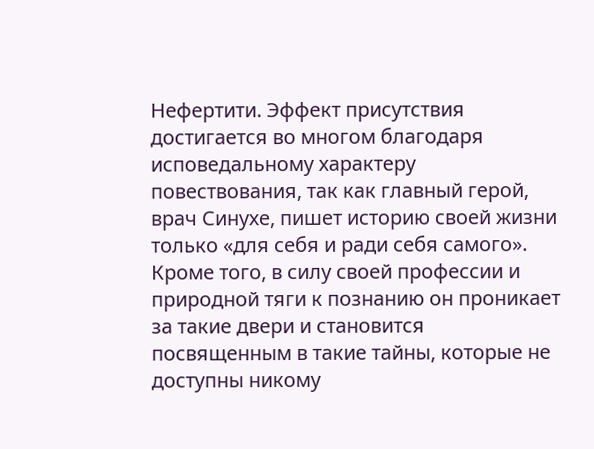Нефертити. Эффект присутствия достигается во многом благодаря исповедальному характеру повествования, так как главный герой, врач Синухе, пишет историю своей жизни только «для себя и ради себя самого». Кроме того, в силу своей профессии и природной тяги к познанию он проникает за такие двери и становится посвященным в такие тайны, которые не доступны никому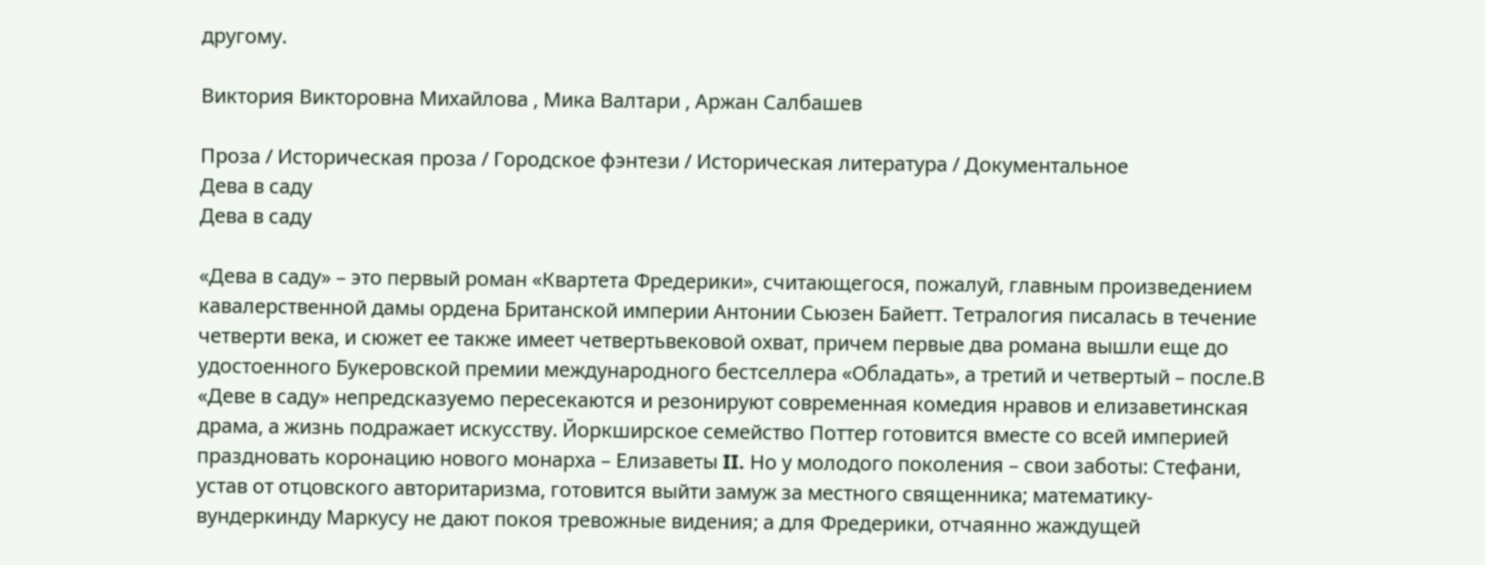другому.

Виктория Викторовна Михайлова , Мика Валтари , Аржан Салбашев

Проза / Историческая проза / Городское фэнтези / Историческая литература / Документальное
Дева в саду
Дева в саду

«Дева в саду» – это первый роман «Квартета Фредерики», считающегося, пожалуй, главным произведением кавалерственной дамы ордена Британской империи Антонии Сьюзен Байетт. Тетралогия писалась в течение четверти века, и сюжет ее также имеет четвертьвековой охват, причем первые два романа вышли еще до удостоенного Букеровской премии международного бестселлера «Обладать», а третий и четвертый – после.В «Деве в саду» непредсказуемо пересекаются и резонируют современная комедия нравов и елизаветинская драма, а жизнь подражает искусству. Йоркширское семейство Поттер готовится вместе со всей империей праздновать коронацию нового монарха – Елизаветы II. Но у молодого поколения – свои заботы: Стефани, устав от отцовского авторитаризма, готовится выйти замуж за местного священника; математику-вундеркинду Маркусу не дают покоя тревожные видения; а для Фредерики, отчаянно жаждущей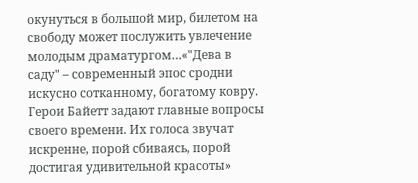окунуться в большой мир, билетом на свободу может послужить увлечение молодым драматургом…«"Дева в саду" – современный эпос сродни искусно сотканному, богатому ковру. Герои Байетт задают главные вопросы своего времени. Их голоса звучат искренне, порой сбиваясь, порой достигая удивительной красоты»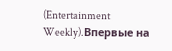(Entertainment Weekly).Впервые на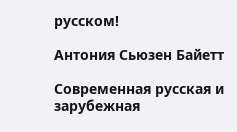русском!

Антония Сьюзен Байетт

Современная русская и зарубежная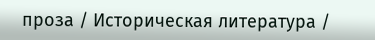проза / Историческая литература /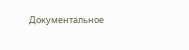Документальное